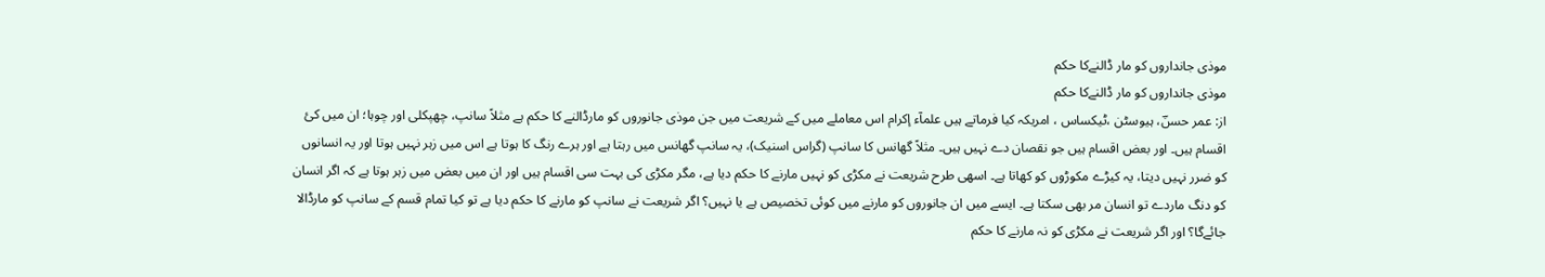موذی جانداروں کو مار ڈالنےکا حکم
موذی جانداروں کو مار ڈالنےکا حکم
از: عمر حسنؔ، ہیوسٹن ،ٹیکساس ، امریکہ کیا فرماتے ہیں علمآء إکرام اس معاملے میں کے شریعت میں جن موذی جانوروں کو مارڈالنے کا حکم ہے مثلاً سانپ، چھپکلی اور چوہا؛ ان میں کئ اقسام ہیں۔ اور بعض اقسام ہیں جو نقصان دے نہیں ہیں۔ مثلاً گھانس کا سانپ (گراس اسنیک)، یہ سانپ گھانس میں رہتا ہے اور ہرے رنگ کا ہوتا ہے اس میں زہر نہیں ہوتا اور یہ انسانوں کو ضرر نہیں دیتا، یہ کیڑے مکوڑوں کو کھاتا ہے۔ اسھی طرح شریعت نے مکڑی کو نہیں مارنے کا حکم دیا ہے، مگر مکڑی کی بہت سی اقسام ہیں اور ان میں بعض میں زہر ہوتا ہے کہ اگر انسان کو دنگ ماردے تو انسان مر بھی سکتا ہے۔ ایسے میں ان جانوروں کو مارنے میں کوئی تخصیص ہے یا نہیں؟ اگر شریعت نے سانپ کو مارنے کا حکم دیا ہے تو کیا تمام قسم کے سانپ کو مارڈالا جائےگا؟ اور اگر شریعت نے مکڑی کو نہ مارنے کا حکم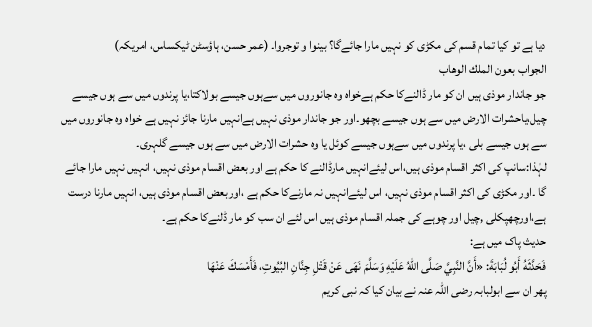دیا ہے تو کیا تمام قسم کی مکڑی کو نہیں مارا جائےگا؟ بینوا و توجروا۔ (عمر حسن، ہاؤسٹن ٹیکساس، امریکہ)
الجواب بعون الملك الوهاب
جو جاندار موذی ہیں ان کو مار ڈالنےکا حکم ہےخواہ وہ جانوروں میں سےہوں جیسے بولاکتا،یا پرندوں میں سے ہوں جیسے چیل،یاحشرات الارض میں سے ہوں جیسے بچھو۔اور جو جاندار موذی نہیں ہےانہیں مارنا جائز نہیں ہے خواہ وہ جانوروں میں سے ہوں جیسے بلی ،یا پرندوں میں سےہوں جیسے کوئل یا وہ حشرات الارض میں سے ہوں جیسے گلہری۔
لہٰذا:سانپ کی اکثر اقسام موذی ہیں،اس لیئےانہیں مارڈالنے کا حکم ہے اور بعض اقسام موذی نہیں، انہیں نہیں مارا جائے گا ۔اور مکڑی کی اکثر اقسام موذی نہیں، اس لیئےانہیں نہ مارنےکا حکم ہے ،اوربعض اقسام موذی ہیں، انہیں مارنا درست ہے،اورچھپکلی ,چیل اور چوہے کی جملہ اقسام موذی ہیں اس لئے ان سب کو مار ڈلنےکا حکم ہے۔
حدیث پاک میں ہے:
فَحَدَّثَهُ أَبُو لُبَابَةَ: «أَنَّ النَّبِيَّ صَلَّى اللهُ عَلَيْهِ وَسَلَّمَ نَهَى عَنْ قَتْلِ جِنَّانِ البُيُوتِ، فَأَمْسَكَ عَنْهَا
پھر ان سے ابولبابہ رضی اللہ عنہ نے بیان کیا کہ نبی کریم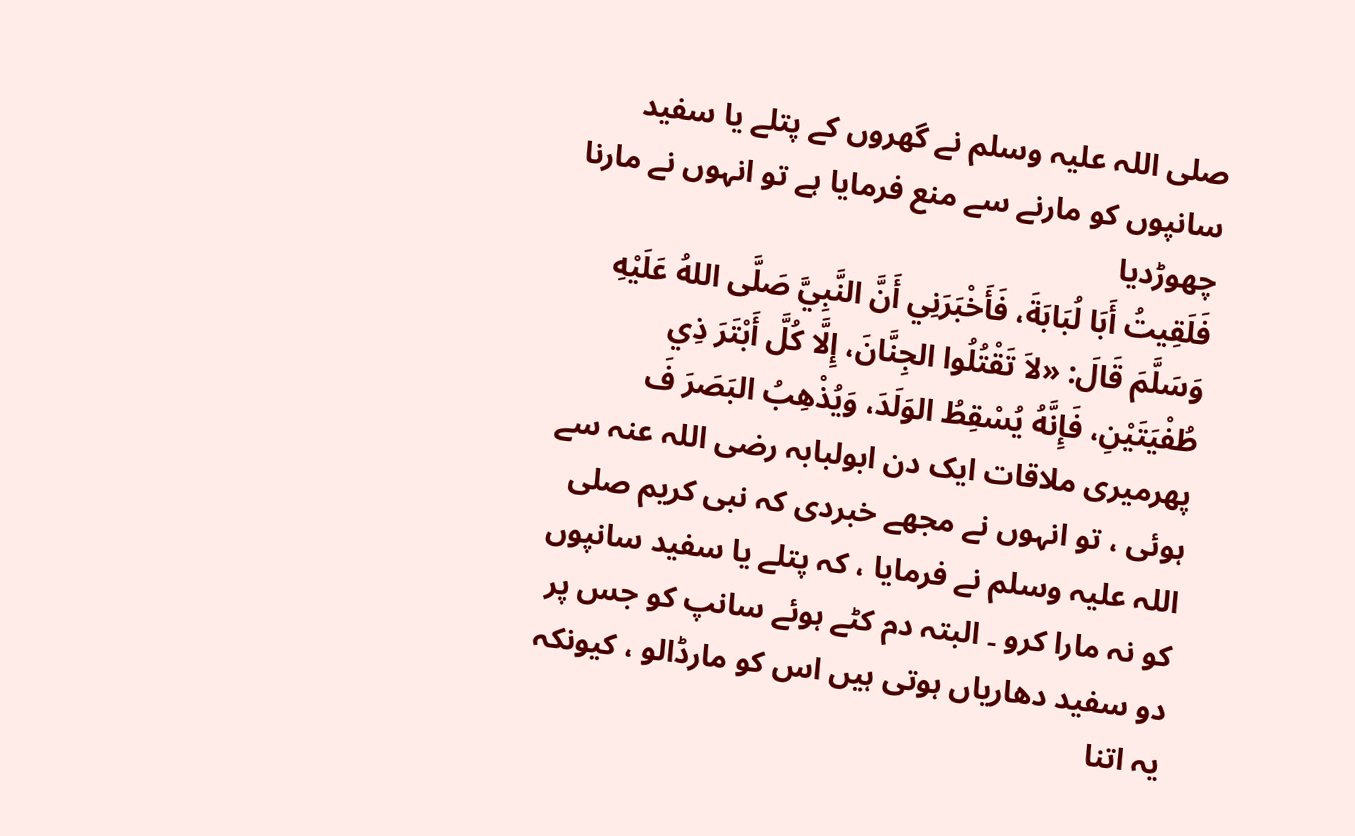صلی اللہ علیہ وسلم نے گھروں کے پتلے یا سفید سانپوں کو مارنے سے منع فرمایا ہے تو انہوں نے مارنا چھوڑدیا
فَلَقِيتُ أَبَا لُبَابَةَ، فَأَخْبَرَنِي أَنَّ النَّبِيَّ صَلَّى اللهُ عَلَيْهِ وَسَلَّمَ قَالَ: «لاَ تَقْتُلُوا الجِنَّانَ، إِلَّا كُلَّ أَبْتَرَ ذِي طُفْيَتَيْنِ، فَإِنَّهُ يُسْقِطُ الوَلَدَ، وَيُذْهِبُ البَصَرَ فَ
پھرمیری ملاقات ایک دن ابولبابہ رضی اللہ عنہ سے ہوئی ، تو انہوں نے مجھے خبردی کہ نبی کریم صلی اللہ علیہ وسلم نے فرمایا ، کہ پتلے یا سفید سانپوں کو نہ مارا کرو ۔ البتہ دم کٹے ہوئے سانپ کو جس پر دو سفید دھاریاں ہوتی ہیں اس کو مارڈالو ، کیونکہ یہ اتنا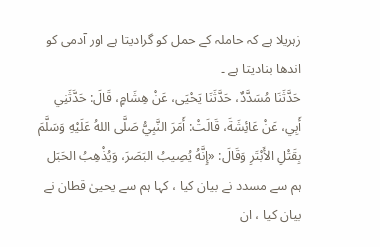زہریلا ہے کہ حاملہ کے حمل کو گرادیتا ہے اور آدمی کو اندھا بنادیتا ہے ۔
حَدَّثَنَا مُسَدَّدٌ، حَدَّثَنَا يَحْيَى، عَنْ هِشَامٍ، قَالَ: حَدَّثَنِي أَبِي، عَنْ عَائِشَةَ، قَالَتْ: أَمَرَ النَّبِيُّ صَلَّى اللهُ عَلَيْهِ وَسَلَّمَ بِقَتْلِ الأَبْتَرِ وَقَالَ: «إِنَّهُ يُصِيبُ البَصَرَ، وَيُذْهِبُ الحَبَل
ہم سے مسدد نے بیان کیا ، کہا ہم سے یحییٰ قطان نے بیان کیا ، ان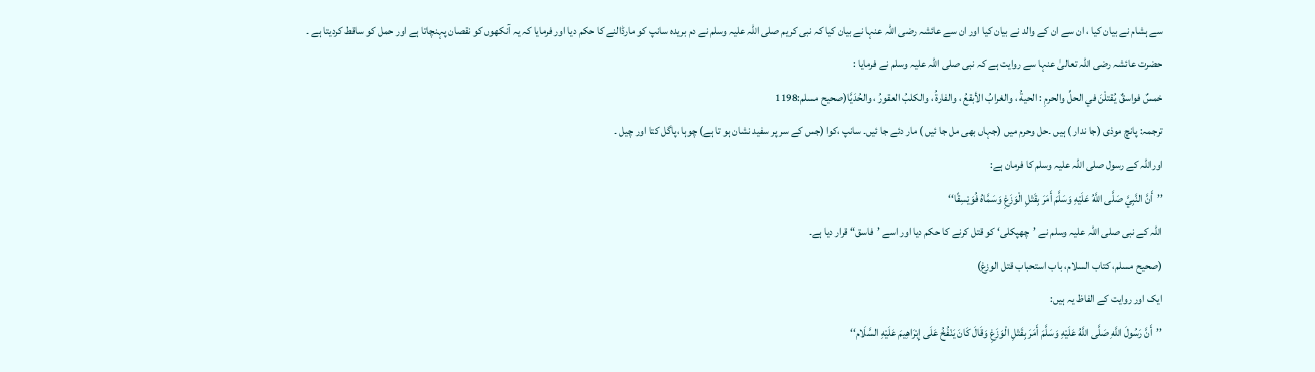سے ہشام نے بیان کیا ، ان سے ان کے والد نے بیان کیا اور ان سے عائشہ رضی اللہ عنہا نے بیان کیا کہ نبی کریم صلی اللہ علیہ وسلم نے دم بریدہ سانپ کو مارڈالنے کا حکم دیا اور فرمایا کہ یہ آنکھوں کو نقصان پہنچاتا ہے اور حمل کو ساقط کردیتا ہے ۔
حضرت عائشہ رضی اللہ تعالیٰ عنہا سے روایت ہے کہ نبی صلی اللہ علیہ وسلم نے فرمایا :
خمسٌ فواسقٌ يُقتلْنَ في الحلِّ والحرمِ : الحيةُ ، والغرابُ الأبقعُ ، والفارةُ ، والكلبُ العقورُ ، والحُدَيَّا(صحيح مسلم:1198
ترجمہ: پانچ موذی (جا ندار ) ہیں ۔حل وحرم میں (جہاں بھی مل جا ئیں ) مار دئے جا ئیں۔ سانپ ،کوا (جس کے سر پر سفید نشان ہو تا ہے) چوہا ،پاگل کتا اور چیل ۔
اوراللہ کے رسول صلی اللہ علیہ وسلم کا فرمان ہے:
’’أَنَّ النَّبِيَّ صَلَّى اللَّهُ عَلَيْهِ وَسَلَّمَ أَمَرَ بِقَتْلِ الْوَزَغِ وَسَمَّاهُ فُوَيْسِقًا‘‘
اللہ کے نبی صلی اللہ علیہ وسلم نے ’چھپکلی‘ کو قتل کرنے کا حکم دیا اور اسے ’فاسق“ قرار دیا ہے۔
(صحیح مسلم، کتاب السلام، باب استحباب قتل الوزغ)
ایک اور روایت کے الفاظ یہ ہیں:
’’أَنَّ رَسُولَ اللَّهِ صَلَّى اللَّهُ عَلَيْهِ وَسَلَّمَ أَمَرَ بِقَتْلِ الْوَزَغِ وَقَالَ كَانَ يَنْفُخُ عَلَى إِبْرَاهِيمَ عَلَيْهِ السَّلَام‘‘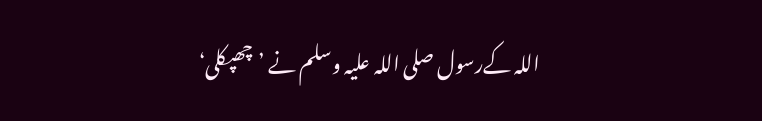اللہ کےرسول صلی اللہ علیہ وسلم نے ’چھپکلی‘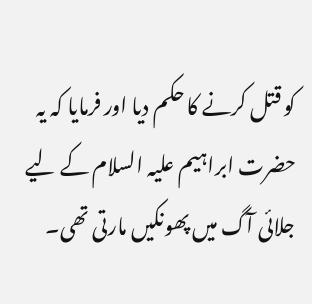کو قتل کرنے کا حکم دیا اور فرمایا کہ یہ حضرت ابراہیم علیہ السلام کے لیے جلائی آگ میں پھونکیں مارتی تھی۔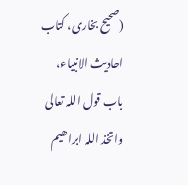(صحیح بخاری، کتاب احادیث الانبیاء، باب قول اللہ تعالی واتخذ اللہ ابراھیم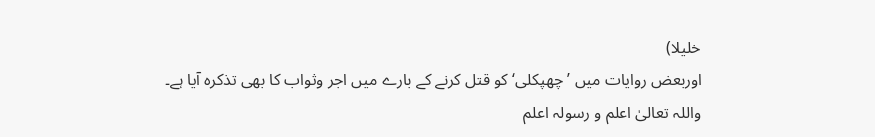خلیلا)
اوربعض روایات میں ’چھپکلی‘ کو قتل کرنے کے بارے میں اجر وثواب کا بھی تذکرہ آیا ہے۔
واللہ تعالیٰ اعلم و رسولہ اعلم